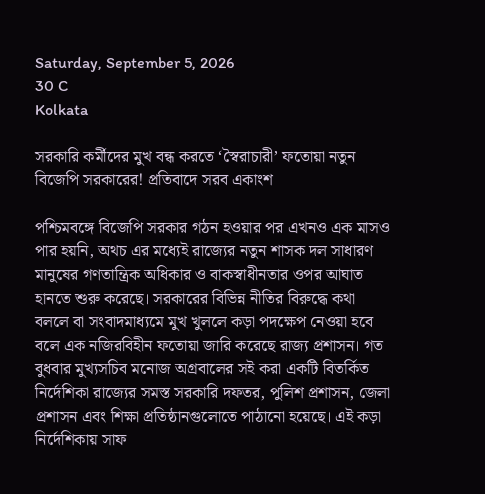Saturday, September 5, 2026
30 C
Kolkata

সরকারি কর্মীদের মুখ বন্ধ করতে ‘স্বৈরাচারী’ ফতোয়া নতুন বিজেপি সরকারের! প্রতিবাদে সরব একাংশ

পশ্চিমবঙ্গে বিজেপি সরকার গঠন হওয়ার পর এখনও এক মাসও পার হয়নি, অথচ এর মধ্যেই রাজ্যের নতুন শাসক দল সাধারণ মানুষের গণতান্ত্রিক অধিকার ও বাকস্বাধীনতার ওপর আঘাত হানতে শুরু করেছে। সরকারের বিভিন্ন নীতির বিরুদ্ধে কথা বললে বা সংবাদমাধ্যমে মুখ খুললে কড়া পদক্ষেপ নেওয়া হবে বলে এক নজিরবিহীন ফতোয়া জারি করেছে রাজ্য প্রশাসন। গত বুধবার মুখ্যসচিব মনোজ অগ্রবালের সই করা একটি বিতর্কিত নির্দেশিকা রাজ্যের সমস্ত সরকারি দফতর, পুলিশ প্রশাসন, জেলা প্রশাসন এবং শিক্ষা প্রতিষ্ঠানগুলোতে পাঠানো হয়েছে। এই কড়া নির্দেশিকায় সাফ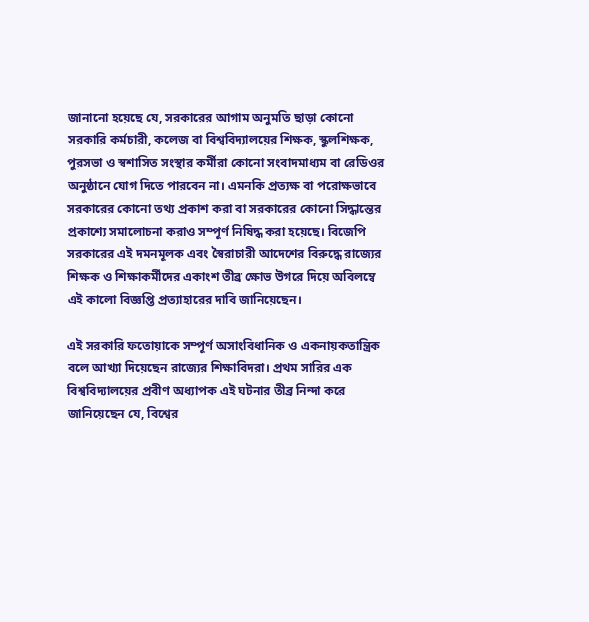জানানো হয়েছে যে, সরকারের আগাম অনুমতি ছাড়া কোনো সরকারি কর্মচারী, কলেজ বা বিশ্ববিদ্যালয়ের শিক্ষক, স্কুলশিক্ষক, পুরসভা ও স্বশাসিত সংস্থার কর্মীরা কোনো সংবাদমাধ্যম বা রেডিওর অনুষ্ঠানে যোগ দিতে পারবেন না। এমনকি প্রত্যক্ষ বা পরোক্ষভাবে সরকারের কোনো তথ্য প্রকাশ করা বা সরকারের কোনো সিদ্ধান্তের প্রকাশ্যে সমালোচনা করাও সম্পূর্ণ নিষিদ্ধ করা হয়েছে। বিজেপি সরকারের এই দমনমূলক এবং স্বৈরাচারী আদেশের বিরুদ্ধে রাজ্যের শিক্ষক ও শিক্ষাকর্মীদের একাংশ তীব্র ক্ষোভ উগরে দিয়ে অবিলম্বে এই কালো বিজ্ঞপ্তি প্রত্যাহারের দাবি জানিয়েছেন।

এই সরকারি ফতোয়াকে সম্পূর্ণ অসাংবিধানিক ও একনায়কতান্ত্রিক বলে আখ্যা দিয়েছেন রাজ্যের শিক্ষাবিদরা। প্রথম সারির এক বিশ্ববিদ্যালয়ের প্রবীণ অধ্যাপক এই ঘটনার তীব্র নিন্দা করে জানিয়েছেন যে, বিশ্বের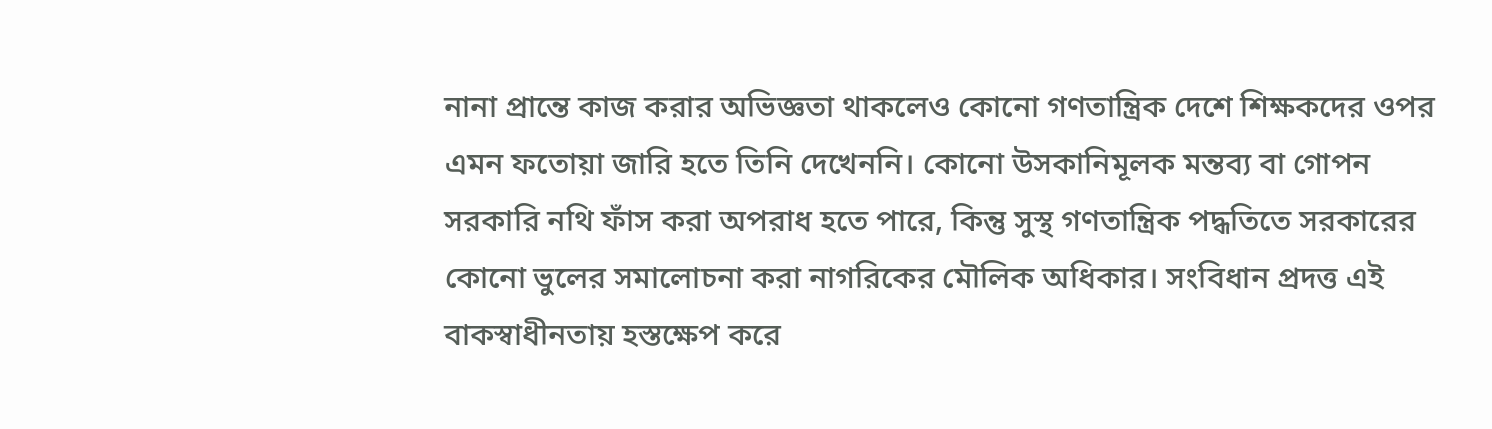নানা প্রান্তে কাজ করার অভিজ্ঞতা থাকলেও কোনো গণতান্ত্রিক দেশে শিক্ষকদের ওপর এমন ফতোয়া জারি হতে তিনি দেখেননি। কোনো উসকানিমূলক মন্তব্য বা গোপন সরকারি নথি ফাঁস করা অপরাধ হতে পারে, কিন্তু সুস্থ গণতান্ত্রিক পদ্ধতিতে সরকারের কোনো ভুলের সমালোচনা করা নাগরিকের মৌলিক অধিকার। সংবিধান প্রদত্ত এই বাকস্বাধীনতায় হস্তক্ষেপ করে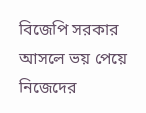বিজেপি সরকার আসলে ভয় পেয়ে নিজেদের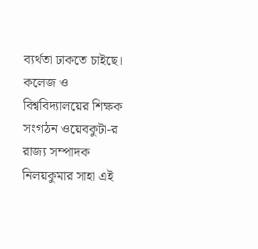ব্যর্থতা ঢাকতে চাইছে। কলেজ ও বিশ্ববিদ্যালয়ের শিক্ষক সংগঠন ওয়েবকুটা-র রাজ্য সম্পাদক নিলয়কুমার সাহা এই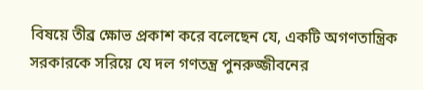বিষয়ে তীব্র ক্ষোভ প্রকাশ করে বলেছেন যে, একটি অগণতান্ত্রিক সরকারকে সরিয়ে যে দল গণতন্ত্র পুনরুজ্জীবনের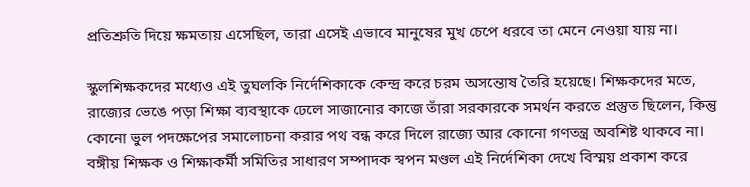প্রতিশ্রুতি দিয়ে ক্ষমতায় এসেছিল, তারা এসেই এভাবে মানুষের মুখ চেপে ধরবে তা মেনে নেওয়া যায় না।

স্কুলশিক্ষকদের মধ্যেও এই তুঘলকি নির্দেশিকাকে কেন্দ্র করে চরম অসন্তোষ তৈরি হয়েছে। শিক্ষকদের মতে, রাজ্যের ভেঙে পড়া শিক্ষা ব্যবস্থাকে ঢেলে সাজানোর কাজে তাঁরা সরকারকে সমর্থন করতে প্রস্তুত ছিলেন, কিন্তু কোনো ভুল পদক্ষেপের সমালোচনা করার পথ বন্ধ করে দিলে রাজ্যে আর কোনো গণতন্ত্র অবশিষ্ট থাকবে না। বঙ্গীয় শিক্ষক ও শিক্ষাকর্মী সমিতির সাধারণ সম্পাদক স্বপন মণ্ডল এই নির্দেশিকা দেখে বিস্ময় প্রকাশ করে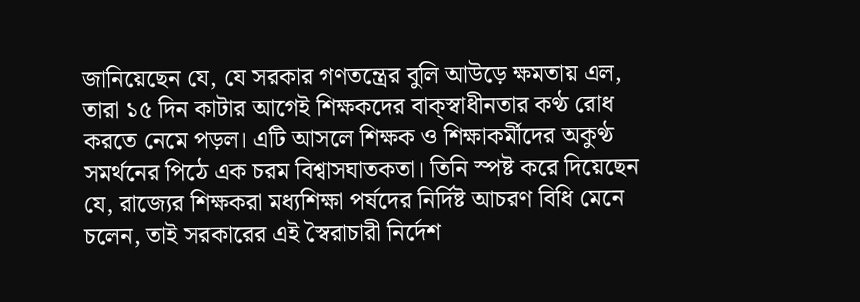জানিয়েছেন যে, যে সরকার গণতন্ত্রের বুলি আউড়ে ক্ষমতায় এল, তারা ১৫ দিন কাটার আগেই শিক্ষকদের বাক্‌স্বাধীনতার কণ্ঠ রোধ করতে নেমে পড়ল। এটি আসলে শিক্ষক ও শিক্ষাকর্মীদের অকুণ্ঠ সমর্থনের পিঠে এক চরম বিশ্বাসঘাতকতা। তিনি স্পষ্ট করে দিয়েছেন যে, রাজ্যের শিক্ষকরা মধ্যশিক্ষা পর্ষদের নির্দিষ্ট আচরণ বিধি মেনে চলেন, তাই সরকারের এই স্বৈরাচারী নির্দেশ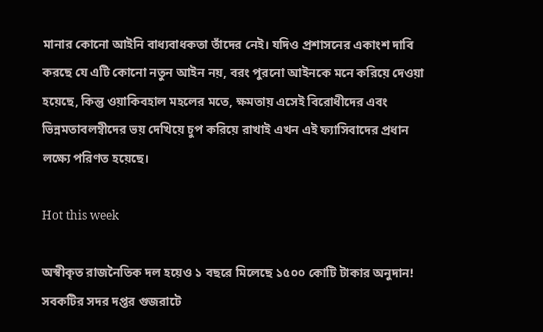মানার কোনো আইনি বাধ্যবাধকতা তাঁদের নেই। যদিও প্রশাসনের একাংশ দাবি করছে যে এটি কোনো নতুন আইন নয়, বরং পুরনো আইনকে মনে করিয়ে দেওয়া হয়েছে, কিন্তু ওয়াকিবহাল মহলের মতে, ক্ষমতায় এসেই বিরোধীদের এবং ভিন্নমতাবলম্বীদের ভয় দেখিয়ে চুপ করিয়ে রাখাই এখন এই ফ্যাসিবাদের প্রধান লক্ষ্যে পরিণত হয়েছে।

Hot this week

অস্বীকৃত রাজনৈতিক দল হয়েও ১ বছরে মিলেছে ১৫০০ কোটি টাকার অনুদান! সবকটির সদর দপ্তর গুজরাটে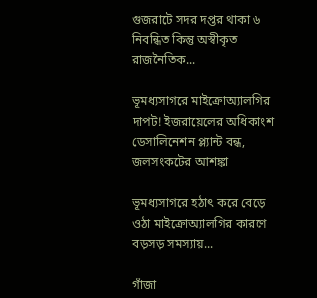গুজরাটে সদর দপ্তর থাকা ৬ নিবন্ধিত কিন্তু অস্বীকৃত রাজনৈতিক...

ভূমধ্যসাগরে মাইক্রোঅ্যালগির দাপট! ইজরায়েলের অধিকাংশ ডেসালিনেশন প্ল্যান্ট বন্ধ, জলসংকটের আশঙ্কা

ভূমধ্যসাগরে হঠাৎ করে বেড়ে ওঠা মাইক্রোঅ্যালগির কারণে বড়সড় সমস্যায়...

গাঁজা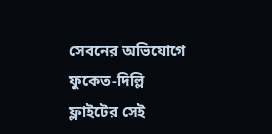সেবনের অভিযোগে ফুকেত-দিল্লি ফ্লাইটের সেই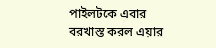পাইলটকে এবার বরখাস্ত করল এয়ার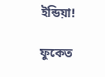ইন্ডিয়া!

ফুকেত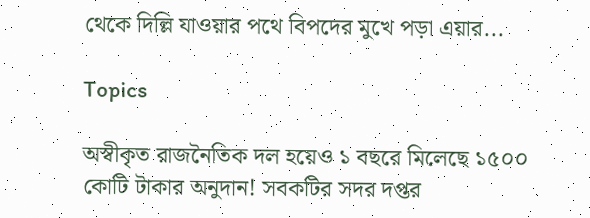থেকে দিল্লি যাওয়ার পথে বিপদের মুখে পড়া এয়ার...

Topics

অস্বীকৃত রাজনৈতিক দল হয়েও ১ বছরে মিলেছে ১৫০০ কোটি টাকার অনুদান! সবকটির সদর দপ্তর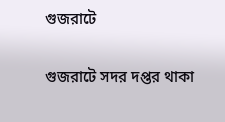গুজরাটে

গুজরাটে সদর দপ্তর থাকা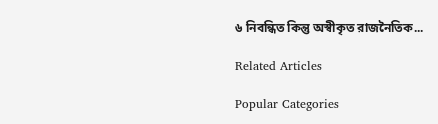৬ নিবন্ধিত কিন্তু অস্বীকৃত রাজনৈতিক...

Related Articles

Popular Categories